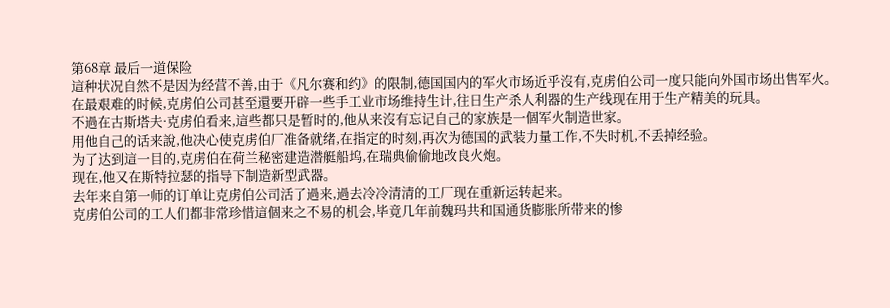第68章 最后一道保险
這种状况自然不是因为经营不善,由于《凡尔赛和约》的限制,德国国内的军火市场近乎沒有,克虏伯公司一度只能向外国市场出售军火。
在最艰难的时候,克虏伯公司甚至還要开辟一些手工业市场维持生计,往日生产杀人利器的生产线现在用于生产精美的玩具。
不過在古斯塔夫·克虏伯看来,這些都只是暂时的,他从来沒有忘记自己的家族是一個军火制造世家。
用他自己的话来說,他决心使克虏伯厂准备就绪,在指定的时刻,再次为德国的武装力量工作,不失时机,不丢掉经验。
为了达到這一目的,克虏伯在荷兰秘密建造潜艇船坞,在瑞典偷偷地改良火炮。
现在,他又在斯特拉瑟的指导下制造新型武器。
去年来自第一师的订单让克虏伯公司活了過来,過去冷冷清清的工厂现在重新运转起来。
克虏伯公司的工人们都非常珍惜這個来之不易的机会,毕竟几年前魏玛共和国通货膨胀所带来的惨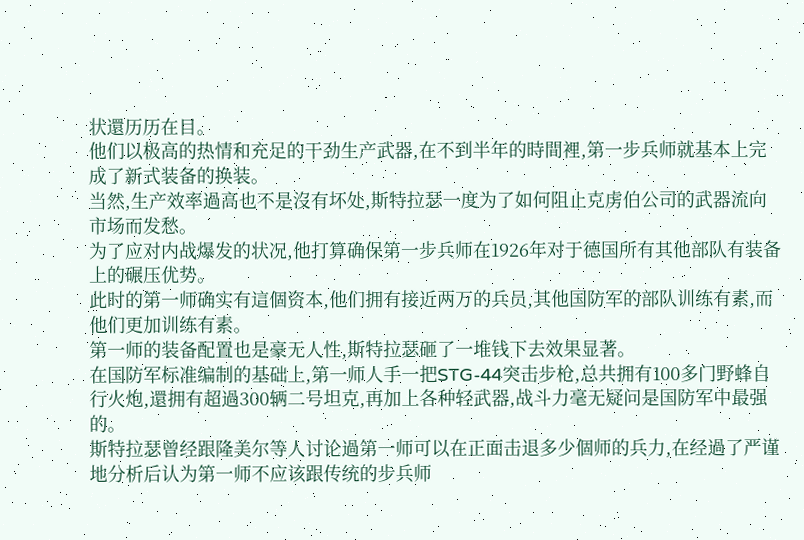状還历历在目。
他们以极高的热情和充足的干劲生产武器,在不到半年的時間裡,第一步兵师就基本上完成了新式装备的换装。
当然,生产效率過高也不是沒有坏处,斯特拉瑟一度为了如何阻止克虏伯公司的武器流向市场而发愁。
为了应对内战爆发的状况,他打算确保第一步兵师在1926年对于德国所有其他部队有装备上的碾压优势。
此时的第一师确实有這個资本,他们拥有接近两万的兵员,其他国防军的部队训练有素,而他们更加训练有素。
第一师的装备配置也是豪无人性,斯特拉瑟砸了一堆钱下去效果显著。
在国防军标准编制的基础上,第一师人手一把STG-44突击步枪,总共拥有100多门野蜂自行火炮,還拥有超過300辆二号坦克,再加上各种轻武器,战斗力毫无疑问是国防军中最强的。
斯特拉瑟曾经跟隆美尔等人讨论過第一师可以在正面击退多少個师的兵力,在经過了严谨地分析后认为第一师不应该跟传统的步兵师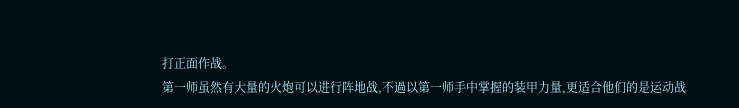打正面作战。
第一师虽然有大量的火炮可以进行阵地战,不過以第一师手中掌握的装甲力量,更适合他们的是运动战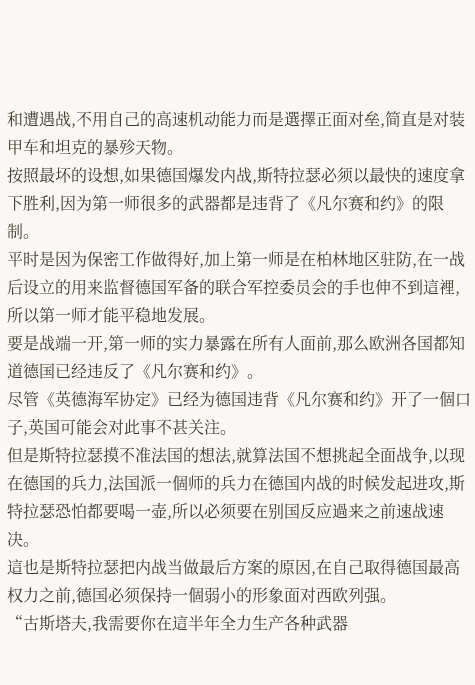和遭遇战,不用自己的高速机动能力而是選擇正面对垒,简直是对装甲车和坦克的暴殄天物。
按照最坏的设想,如果德国爆发内战,斯特拉瑟必须以最快的速度拿下胜利,因为第一师很多的武器都是违背了《凡尔赛和约》的限制。
平时是因为保密工作做得好,加上第一师是在柏林地区驻防,在一战后设立的用来监督德国军备的联合军控委员会的手也伸不到這裡,所以第一师才能平稳地发展。
要是战端一开,第一师的实力暴露在所有人面前,那么欧洲各国都知道德国已经违反了《凡尔赛和约》。
尽管《英德海军协定》已经为德国违背《凡尔赛和约》开了一個口子,英国可能会对此事不甚关注。
但是斯特拉瑟摸不准法国的想法,就算法国不想挑起全面战争,以现在德国的兵力,法国派一個师的兵力在德国内战的时候发起进攻,斯特拉瑟恐怕都要喝一壶,所以必须要在别国反应過来之前速战速决。
這也是斯特拉瑟把内战当做最后方案的原因,在自己取得德国最高权力之前,德国必须保持一個弱小的形象面对西欧列强。
“古斯塔夫,我需要你在這半年全力生产各种武器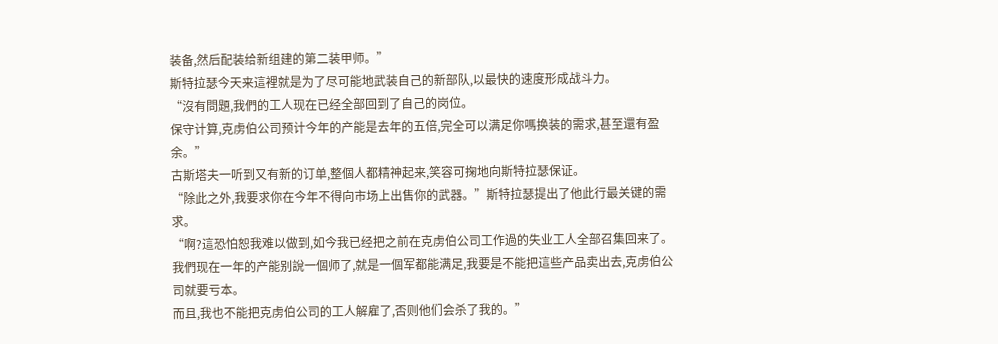装备,然后配装给新组建的第二装甲师。”
斯特拉瑟今天来這裡就是为了尽可能地武装自己的新部队,以最快的速度形成战斗力。
“沒有問題,我們的工人现在已经全部回到了自己的岗位。
保守计算,克虏伯公司预计今年的产能是去年的五倍,完全可以满足你嗎换装的需求,甚至還有盈余。”
古斯塔夫一听到又有新的订单,整個人都精神起来,笑容可掬地向斯特拉瑟保证。
“除此之外,我要求你在今年不得向市场上出售你的武器。”斯特拉瑟提出了他此行最关键的需求。
“啊?這恐怕恕我难以做到,如今我已经把之前在克虏伯公司工作過的失业工人全部召集回来了。
我們现在一年的产能别說一個师了,就是一個军都能满足,我要是不能把這些产品卖出去,克虏伯公司就要亏本。
而且,我也不能把克虏伯公司的工人解雇了,否则他们会杀了我的。”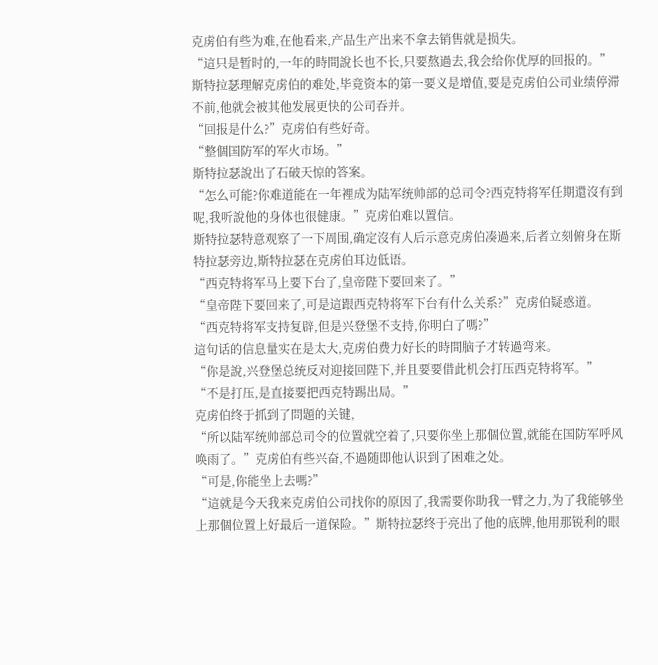克虏伯有些为难,在他看来,产品生产出来不拿去销售就是损失。
“這只是暂时的,一年的時間說长也不长,只要熬過去,我会给你优厚的回报的。”
斯特拉瑟理解克虏伯的难处,毕竟资本的第一要义是增值,要是克虏伯公司业绩停滞不前,他就会被其他发展更快的公司吞并。
“回报是什么?”克虏伯有些好奇。
“整個国防军的军火市场。”
斯特拉瑟說出了石破天惊的答案。
“怎么可能?你难道能在一年裡成为陆军统帅部的总司令?西克特将军任期還沒有到呢,我听說他的身体也很健康。”克虏伯难以置信。
斯特拉瑟特意观察了一下周围,确定沒有人后示意克虏伯凑過来,后者立刻俯身在斯特拉瑟旁边,斯特拉瑟在克虏伯耳边低语。
“西克特将军马上要下台了,皇帝陛下要回来了。”
“皇帝陛下要回来了,可是這跟西克特将军下台有什么关系?”克虏伯疑惑道。
“西克特将军支持复辟,但是兴登堡不支持,你明白了嗎?”
這句话的信息量实在是太大,克虏伯费力好长的時間脑子才转過弯来。
“你是說,兴登堡总统反对迎接回陛下,并且要要借此机会打压西克特将军。”
“不是打压,是直接要把西克特踢出局。”
克虏伯终于抓到了問題的关键,
“所以陆军统帅部总司令的位置就空着了,只要你坐上那個位置,就能在国防军呼风唤雨了。”克虏伯有些兴奋,不過随即他认识到了困难之处。
“可是,你能坐上去嗎?”
“這就是今天我来克虏伯公司找你的原因了,我需要你助我一臂之力,为了我能够坐上那個位置上好最后一道保险。”斯特拉瑟终于亮出了他的底牌,他用那锐利的眼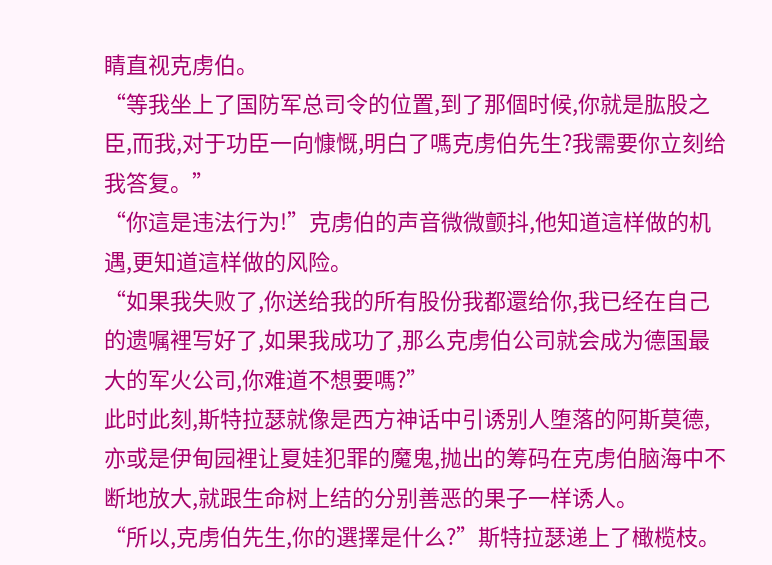睛直视克虏伯。
“等我坐上了国防军总司令的位置,到了那個时候,你就是肱股之臣,而我,对于功臣一向慷慨,明白了嗎克虏伯先生?我需要你立刻给我答复。”
“你這是违法行为!”克虏伯的声音微微颤抖,他知道這样做的机遇,更知道這样做的风险。
“如果我失败了,你送给我的所有股份我都還给你,我已经在自己的遗嘱裡写好了,如果我成功了,那么克虏伯公司就会成为德国最大的军火公司,你难道不想要嗎?”
此时此刻,斯特拉瑟就像是西方神话中引诱别人堕落的阿斯莫德,亦或是伊甸园裡让夏娃犯罪的魔鬼,抛出的筹码在克虏伯脑海中不断地放大,就跟生命树上结的分别善恶的果子一样诱人。
“所以,克虏伯先生,你的選擇是什么?”斯特拉瑟递上了橄榄枝。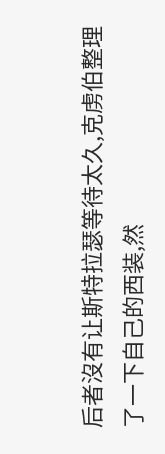后者沒有让斯特拉瑟等待太久,克虏伯整理了一下自己的西装,然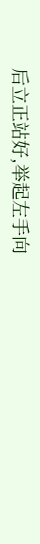后立正站好,举起左手向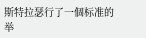斯特拉瑟行了一個标准的举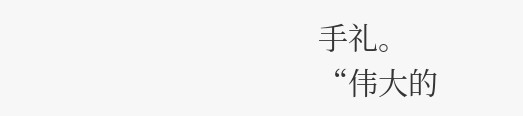手礼。
“伟大的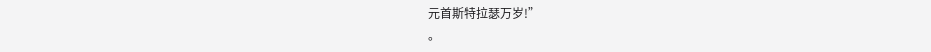元首斯特拉瑟万岁!”
。